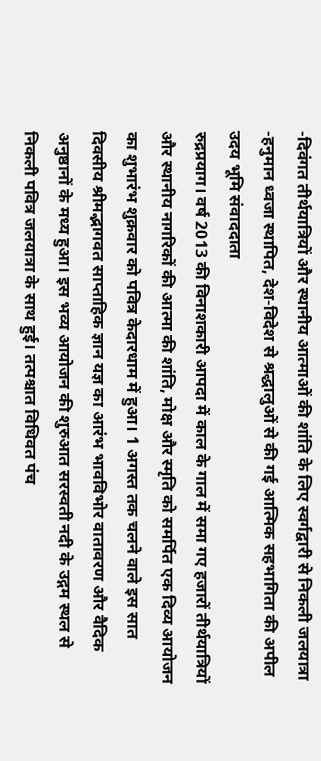-दिवंगत तीर्थयात्रियों और स्थानीय आत्माओं की शांति के लिए स्वर्गद्वारी से निकली जलयात्रा
-हनुमान ध्वजा स्थापित, देश-विदेश से श्रद्धालुओं से की गई आत्मिक सहभागिता की अपील
उदय भूमि संवाददाता
रुद्रप्रयाग। वर्ष 2013 की विनाशकारी आपदा में काल के गाल में समा गए हजारों तीर्थयात्रियों और स्थानीय नागरिकों की आत्मा की शांति, मोक्ष और स्मृति को समर्पित एक दिव्य आयोजन का शुभारंभ शुक्रवार को पवित्र केदारधाम में हुआ। 1 अगस्त तक चलने वाले इस सात दिवसीय श्रीमद्भागवत साप्ताहिक ज्ञान यज्ञ का आरंभ भावविभोर वातावरण और वैदिक अनुष्ठानों के मध्य हुआ। इस भव्य आयोजन की शुरुआत सरस्वती नदी के उद्गम स्थल से निकली पवित्र जलयात्रा के साथ हुई। तत्पश्चात विधिवत पंच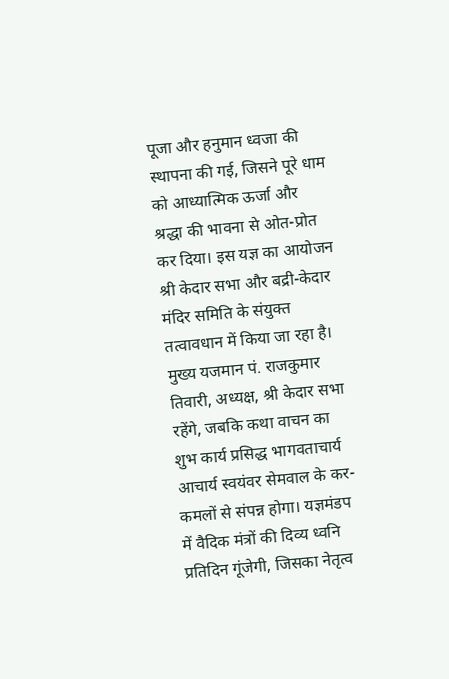पूजा और हनुमान ध्वजा की स्थापना की गई, जिसने पूरे धाम को आध्यात्मिक ऊर्जा और श्रद्धा की भावना से ओत-प्रोत कर दिया। इस यज्ञ का आयोजन श्री केदार सभा और बद्री-केदार मंदिर समिति के संयुक्त तत्वावधान में किया जा रहा है।
मुख्य यजमान पं. राजकुमार तिवारी, अध्यक्ष, श्री केदार सभा रहेंगे, जबकि कथा वाचन का शुभ कार्य प्रसिद्ध भागवताचार्य आचार्य स्वयंवर सेमवाल के कर-कमलों से संपन्न होगा। यज्ञमंडप में वैदिक मंत्रों की दिव्य ध्वनि प्रतिदिन गूंजेगी, जिसका नेतृत्व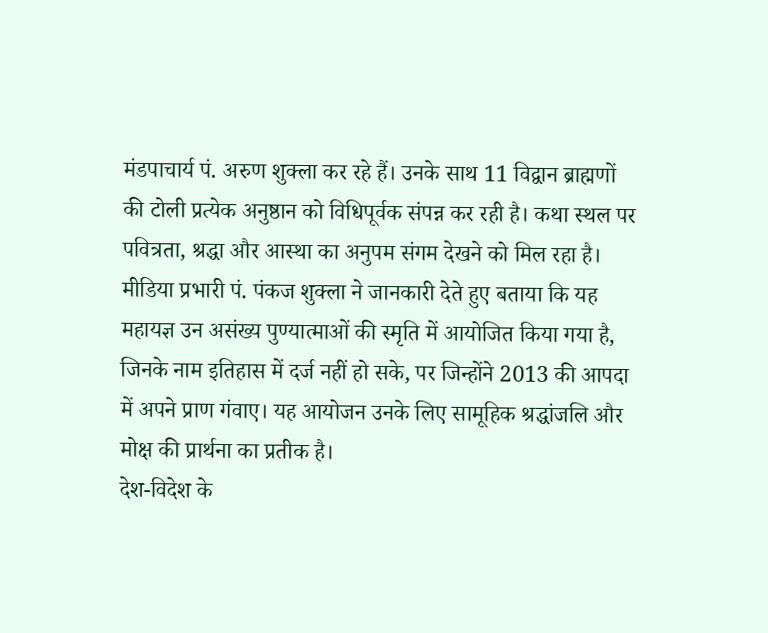मंडपाचार्य पं. अरुण शुक्ला कर रहे हैं। उनके साथ 11 विद्वान ब्राह्मणों की टोली प्रत्येक अनुष्ठान को विधिपूर्वक संपन्न कर रही है। कथा स्थल पर पवित्रता, श्रद्धा और आस्था का अनुपम संगम देखने को मिल रहा है। मीडिया प्रभारी पं. पंकज शुक्ला ने जानकारी देते हुए बताया कि यह महायज्ञ उन असंख्य पुण्यात्माओं की स्मृति में आयोजित किया गया है, जिनके नाम इतिहास में दर्ज नहीं हो सके, पर जिन्होंने 2013 की आपदा में अपने प्राण गंवाए। यह आयोजन उनके लिए सामूहिक श्रद्धांजलि और मोक्ष की प्रार्थना का प्रतीक है।
देश-विदेश के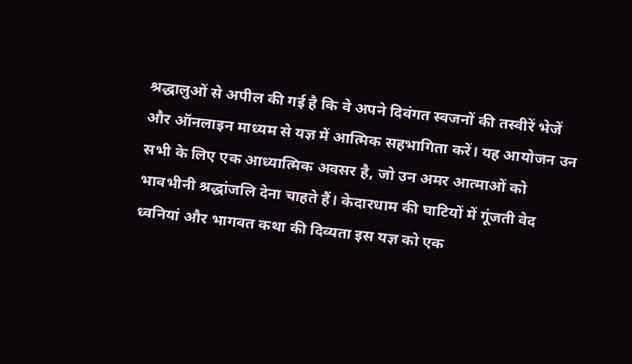श्रद्धालुओं से अपील की गई है कि वे अपने दिवंगत स्वजनों की तस्वीरें भेजें और ऑनलाइन माध्यम से यज्ञ में आत्मिक सहभागिता करें। यह आयोजन उन सभी के लिए एक आध्यात्मिक अवसर है, जो उन अमर आत्माओं को भावभीनी श्रद्धांजलि देना चाहते हैं। केदारधाम की घाटियों में गूंजती वेद ध्वनियां और भागवत कथा की दिव्यता इस यज्ञ को एक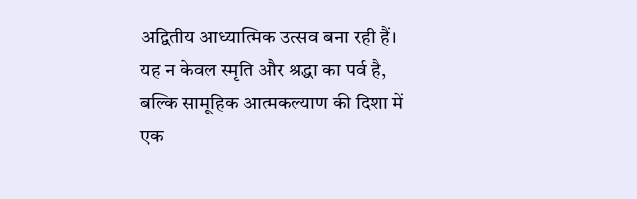अद्वितीय आध्यात्मिक उत्सव बना रही हैं। यह न केवल स्मृति और श्रद्धा का पर्व है, बल्कि सामूहिक आत्मकल्याण की दिशा में एक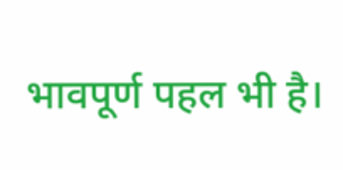भावपूर्ण पहल भी है।